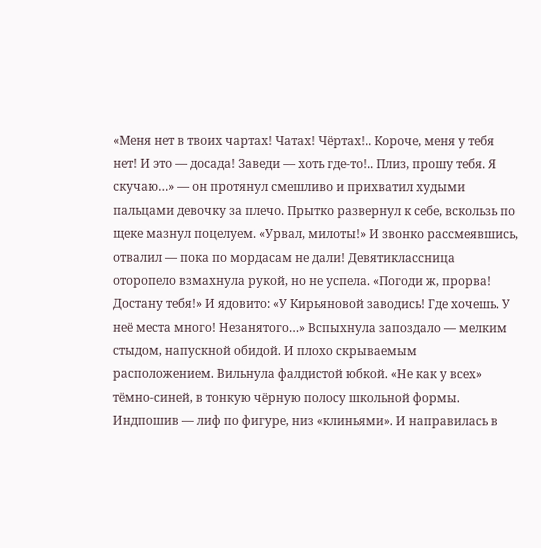«Меня нет в твоих чартах! Чатах! Чёртах!.. Короче, меня у тебя нет! И это — досада! Заведи — хоть где-то!.. Плиз, прошу тебя. Я скучаю…» — он протянул смешливо и прихватил худыми пальцами девочку за плечо. Прытко развернул к себе, вскользь по щеке мазнул поцелуем. «Урвал, милоты!» И звонко рассмеявшись, отвалил — пока по мордасам не дали! Девятиклассница оторопело взмахнула рукой, но не успела. «Погоди ж, прорва! Достану тебя!» И ядовито: «У Кирьяновой заводись! Где хочешь. У неё места много! Незанятого…» Вспыхнула запоздало — мелким стыдом, напускной обидой. И плохо скрываемым расположением. Вильнула фалдистой юбкой. «Не как у всех» тёмно-синей, в тонкую чёрную полосу школьной формы. Индпошив — лиф по фигуре, низ «клиньями». И направилась в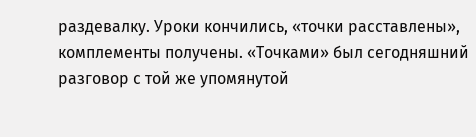раздевалку. Уроки кончились, «точки расставлены», комплементы получены. «Точками» был сегодняшний разговор с той же упомянутой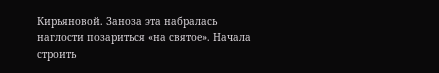Кирьяновой. Заноза эта набралась наглости позариться «на святое». Начала строить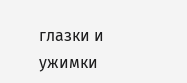глазки и ужимки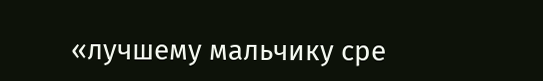«лучшему мальчику сре